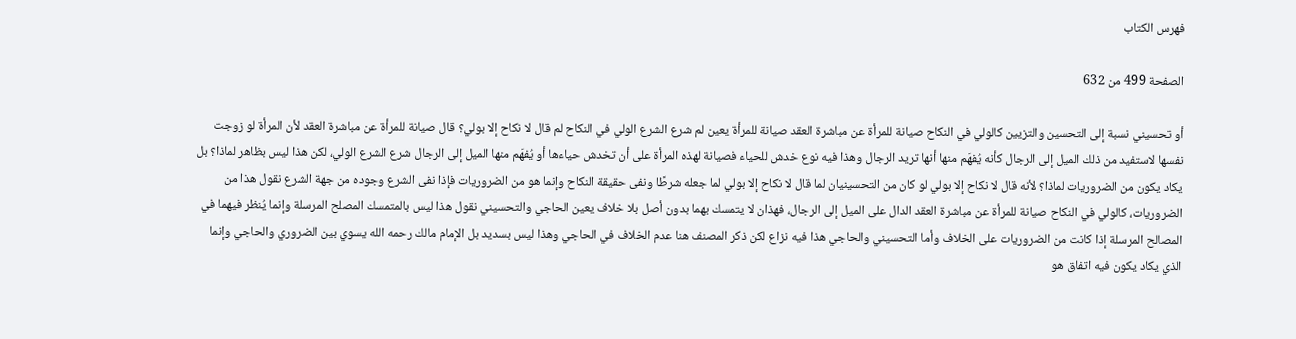فهرس الكتاب

الصفحة 499 من 632

أو تحسيني نسبة إلى التحسين والتزيين كالولي في النكاح صيانة للمرأة عن مباشرة العقد صيانة للمرأة يعين لم شرع الشرع الولي في النكاح لم قال لا نكاح إلا بولي؟ قال صيانة للمرأة عن مباشرة العقد لأن المرأة لو زوجت نفسها لاستفيد من ذلك الميل إلى الرجال كأنه يُفهَم منها أنها تريد الرجال وهذا فيه نوع خدش للحياء فصيانة لهذه المرأة على أن تخدش حياءها أو يُفهَم منها الميل إلى الرجال شرع الشرع الولي، لكن هذا ليس بظاهر لماذا؟ بل يكاد يكون من الضروريات لماذا؟ لأنه قال لا نكاح إلا بولي لو كان من التحسينيان لما قال لا نكاح إلا بولي لما جعله شرطًا ونفى حقيقة النكاح وإنما هو من الضروريات فإذا نفى الشرع وجوده من جهة الشرع نقول هذا من الضروريات، كالولي في النكاح صيانة للمرأة عن مباشرة العقد الدال على الميل إلى الرجال، فهذان لا يتمسك بهما بدون أصل بلا خلاف يعين الحاجي والتحسيني نقول هذا ليس بالمتمسك المصلح المرسلة وإنما يُنظر فيهما في المصالح المرسلة إذا كانت من الضروريات على الخلاف وأما التحسيني والحاجي هذا فيه نزاع لكن ذكر المصنف هنا عدم الخلاف في الحاجي وهذا ليس بسديد بل الإمام مالك رحمه الله يسوي بين الضروري والحاجي وإنما الذي يكاد يكون فيه اتفاق هو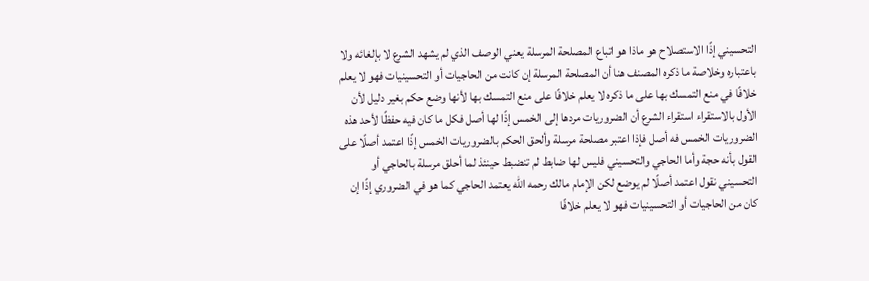التحسيني إذًا الاستصلاح هو ماذا هو اتباع المصلحة المرسلة يعني الوصف الذي لم يشهد الشرع لا بإلغائه ولا باعتباره وخلاصة ما ذكره المصنف هنا أن المصلحة المرسلة إن كانت من الحاجيات أو التحسينيات فهو لا يعلم خلافًا في منع التمسك بها على ما ذكره لا يعلم خلافًا على منع التمسك بها لأنها وضع حكم بغير دليل لأن الأول بالاستقراء استقراء الشرع أن الضروريات مردها إلى الخمس إذًا لها أصل فكل ما كان فيه حفظًا لأحد هذه الضروريات الخمس فه أصل فإذا اعتبر مصلحة مرسلة وألحق الحكم بالضروريات الخمس إذًا اعتمد أصلًا على القول بأنه حجة وأما الحاجي والتحسيني فليس لها ضابط لم تنضبط حينئذ لما أحلق مرسلة بالحاجي أو التحسيني نقول اعتمد أصلًا لم يوضع لكن الإمام مالك رحمه الله يعتمد الحاجي كما هو في الضروري إذًا إن كان من الحاجيات أو التحسينيات فهو لا يعلم خلافًا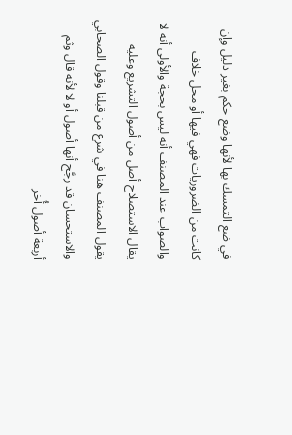في ضع التمسك بها لأنها وضع حكم بغير دليل وإن كانت من الضروريات فهي فيها أو محل خلاف والصواب عند المصنف أنه ليس بحجة والأولى أنه لا يقال الاستصلاح أصل من أصول التشريع وعليه يقول المصنف هنا في شرع من قبلنا وقول الصحابي والاستحسان قد رجَّح أنها أصول أو لا لأنه قال وثم أربعة أصول أُخر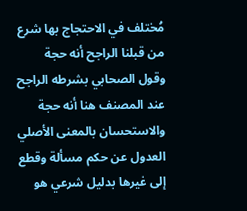مُختلف في الاحتجاج بها شرع من قبلنا الراجح أنه حجة وقول الصحابي بشرطه الراجح عند المصنف هنا أنه حجة والاستحسان بالمعنى الأصلي العدول عن حكم مسألة وقطع إلى غيرها بدليل شرعي هو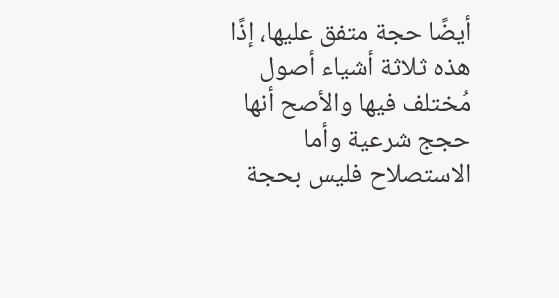أيضًا حجة متفق عليها، إذًا هذه ثلاثة أشياء أصول مُختلف فيها والأصح أنها حجج شرعية وأما الاستصلاح فليس بحجة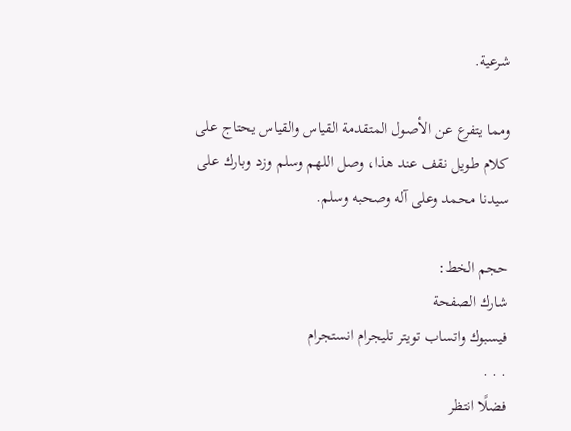شرعية.

ومما يتفرع عن الأصول المتقدمة القياس والقياس يحتاج على كلام طويل نقف عند هذا، وصل اللهم وسلم وزد وبارك على سيدنا محمد وعلى آله وصحبه وسلم.

حجم الخط:
شارك الصفحة
فيسبوك واتساب تويتر تليجرام انستجرام
. . .
فضلًا انتظر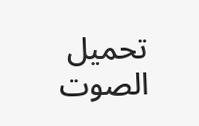تحميل الصوت